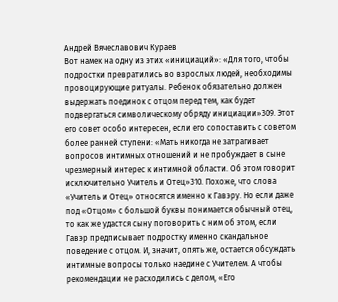Андрей Вячеславович Кураев
Вот намек на одну из этих «инициаций»: «Для того, чтобы подростки превратились во взрослых людей, необходимы провоцирующие ритуалы. Ребенок обязательно должен выдержать поединок с отцом перед тем, как будет подвергаться символическому обряду инициации»309. Этот его совет особо интересен, если его сопоставить с советом более ранней ступени: «Мать никогда не затрагивает вопросов интимных отношений и не пробуждает в сыне чрезмерный интерес к интимной области. Об этом говорит исключительно Учитель и Отец»310. Похоже, что слова «Учитель и Отец» относятся именно к Гавэру. Но если даже под «Отцом» с большой буквы понимается обычный отец, то как же удастся сыну поговорить с ним об этом, если Гавэр предписывает подростку именно скандальное поведение с отцом. И, значит, опять же, остается обсуждать интимные вопросы только наедине с Учителем. А чтобы рекомендации не расходились с делом, «Его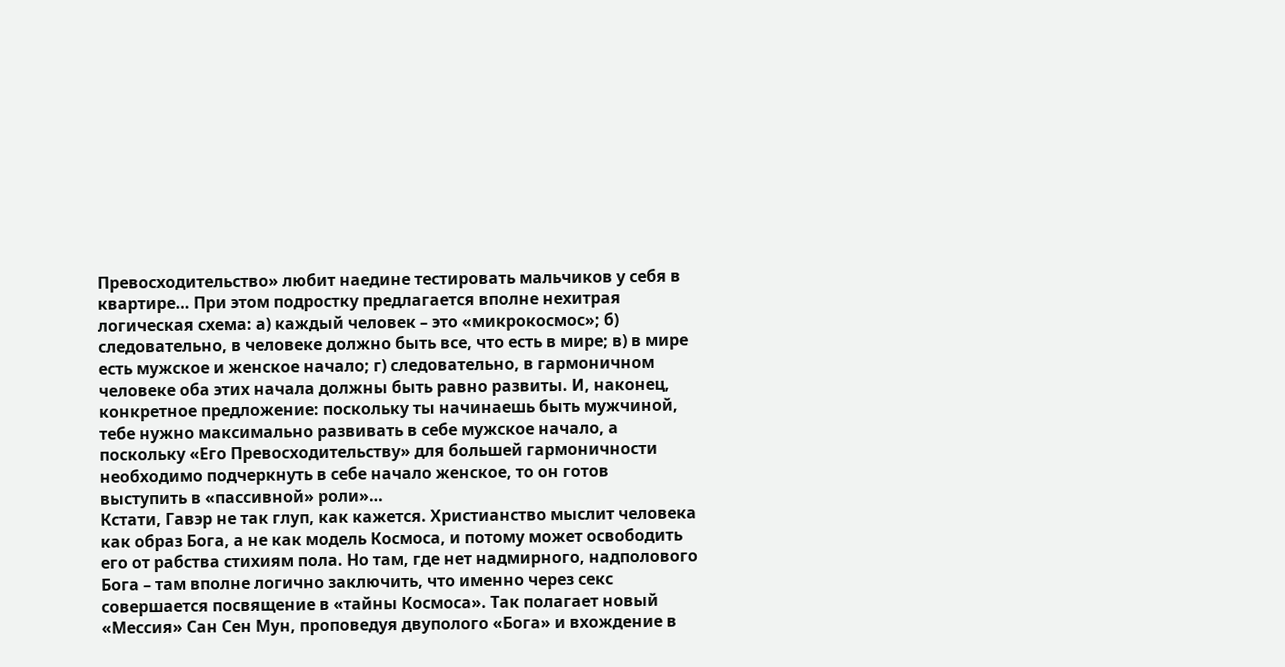Превосходительство» любит наедине тестировать мальчиков у себя в квартире… При этом подростку предлагается вполне нехитрая логическая схема: а) каждый человек – это «микрокосмос»; б) следовательно, в человеке должно быть все, что есть в мире; в) в мире есть мужское и женское начало; г) следовательно, в гармоничном человеке оба этих начала должны быть равно развиты. И, наконец, конкретное предложение: поскольку ты начинаешь быть мужчиной, тебе нужно максимально развивать в себе мужское начало, а поскольку «Его Превосходительству» для большей гармоничности необходимо подчеркнуть в себе начало женское, то он готов выступить в «пассивной» роли»…
Кстати, Гавэр не так глуп, как кажется. Христианство мыслит человека как образ Бога, а не как модель Космоса, и потому может освободить его от рабства стихиям пола. Но там, где нет надмирного, надполового Бога – там вполне логично заключить, что именно через секс совершается посвящение в «тайны Космоса». Так полагает новый «Мессия» Сан Сен Мун, проповедуя двуполого «Бога» и вхождение в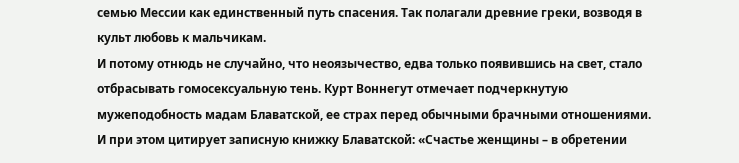семью Мессии как единственный путь спасения. Так полагали древние греки, возводя в культ любовь к мальчикам.
И потому отнюдь не случайно, что неоязычество, едва только появившись на свет, стало отбрасывать гомосексуальную тень. Курт Воннегут отмечает подчеркнутую мужеподобность мадам Блаватской, ее страх перед обычными брачными отношениями. И при этом цитирует записную книжку Блаватской: «Счастье женщины – в обретении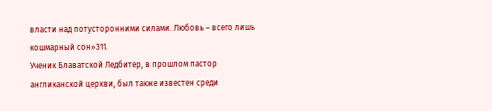власти над потусторонними силами. Любовь – всего лишь кошмарный сон»311.
Ученик Блаватской Ледбитер, в прошлом пастор англиканской церкви, был также известен среди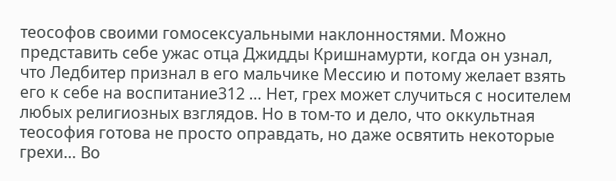теософов своими гомосексуальными наклонностями. Можно представить себе ужас отца Джидды Кришнамурти, когда он узнал, что Ледбитер признал в его мальчике Мессию и потому желает взять его к себе на воспитание312 … Нет, грех может случиться с носителем любых религиозных взглядов. Но в том-то и дело, что оккультная теософия готова не просто оправдать, но даже освятить некоторые грехи… Во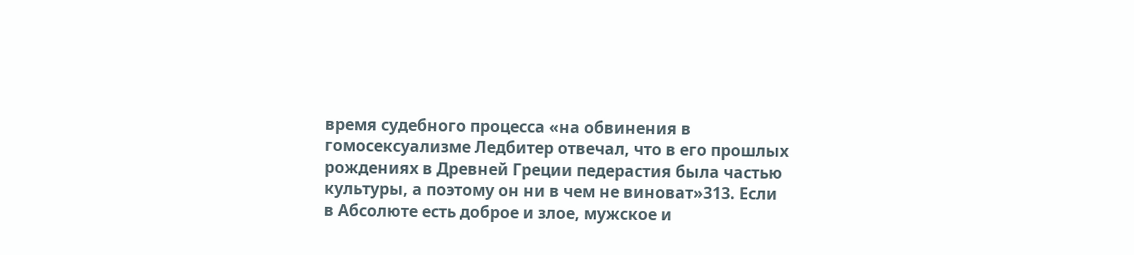время судебного процесса «на обвинения в гомосексуализме Ледбитер отвечал, что в его прошлых рождениях в Древней Греции педерастия была частью культуры, а поэтому он ни в чем не виноват»313. Если в Абсолюте есть доброе и злое, мужское и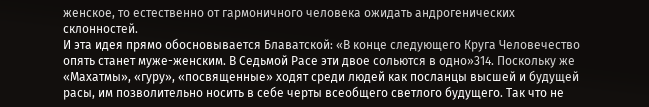женское, то естественно от гармоничного человека ожидать андрогенических склонностей.
И эта идея прямо обосновывается Блаватской: «В конце следующего Круга Человечество опять станет муже-женским. В Седьмой Расе эти двое сольются в одно»314. Поскольку же «Махатмы», «гуру», «посвященные» ходят среди людей как посланцы высшей и будущей расы, им позволительно носить в себе черты всеобщего светлого будущего. Так что не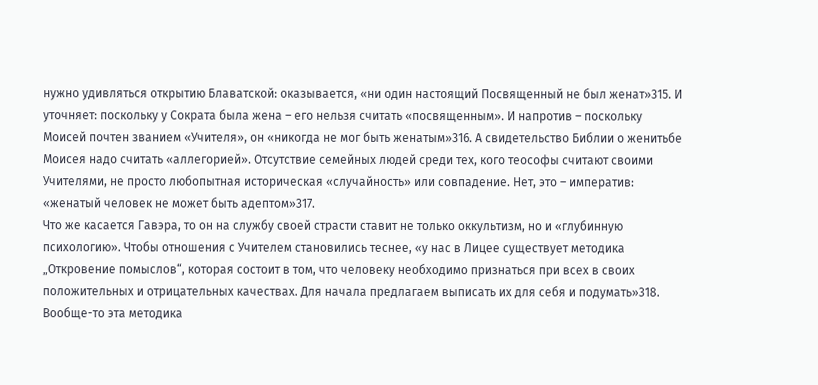нужно удивляться открытию Блаватской: оказывается, «ни один настоящий Посвященный не был женат»315. И уточняет: поскольку у Сократа была жена – его нельзя считать «посвященным». И напротив – поскольку Моисей почтен званием «Учителя», он «никогда не мог быть женатым»316. А свидетельство Библии о женитьбе Моисея надо считать «аллегорией». Отсутствие семейных людей среди тех, кого теософы считают своими Учителями, не просто любопытная историческая «случайность» или совпадение. Нет, это – императив: «женатый человек не может быть адептом»317.
Что же касается Гавэра, то он на службу своей страсти ставит не только оккультизм, но и «глубинную психологию». Чтобы отношения с Учителем становились теснее, «у нас в Лицее существует методика „Откровение помыслов“, которая состоит в том, что человеку необходимо признаться при всех в своих положительных и отрицательных качествах. Для начала предлагаем выписать их для себя и подумать»318. Вообще-то эта методика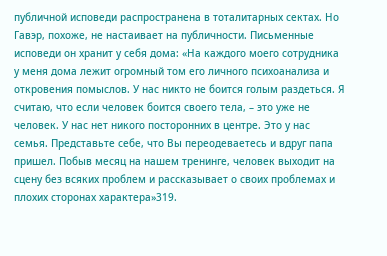публичной исповеди распространена в тоталитарных сектах. Но Гавэр, похоже, не настаивает на публичности. Письменные исповеди он хранит у себя дома: «На каждого моего сотрудника у меня дома лежит огромный том его личного психоанализа и откровения помыслов. У нас никто не боится голым раздеться. Я считаю, что если человек боится своего тела, – это уже не человек. У нас нет никого посторонних в центре. Это у нас семья. Представьте себе, что Вы переодеваетесь и вдруг папа пришел. Побыв месяц на нашем тренинге, человек выходит на сцену без всяких проблем и рассказывает о своих проблемах и плохих сторонах характера»319.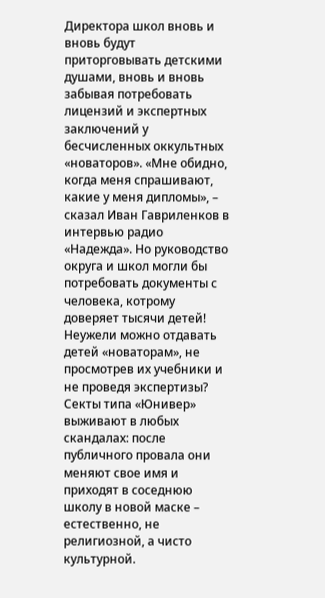Директора школ вновь и вновь будут приторговывать детскими душами, вновь и вновь забывая потребовать лицензий и экспертных заключений у бесчисленных оккультных «новаторов». «Мне обидно, когда меня спрашивают, какие у меня дипломы», – сказал Иван Гавриленков в интервью радио «Надежда». Но руководство округа и школ могли бы потребовать документы с человека, котрому доверяет тысячи детей! Неужели можно отдавать детей «новаторам», не просмотрев их учебники и не проведя экспертизы?
Секты типа «Юнивер» выживают в любых скандалах: после публичного провала они меняют свое имя и приходят в соседнюю школу в новой маске – естественно, не религиозной, а чисто культурной.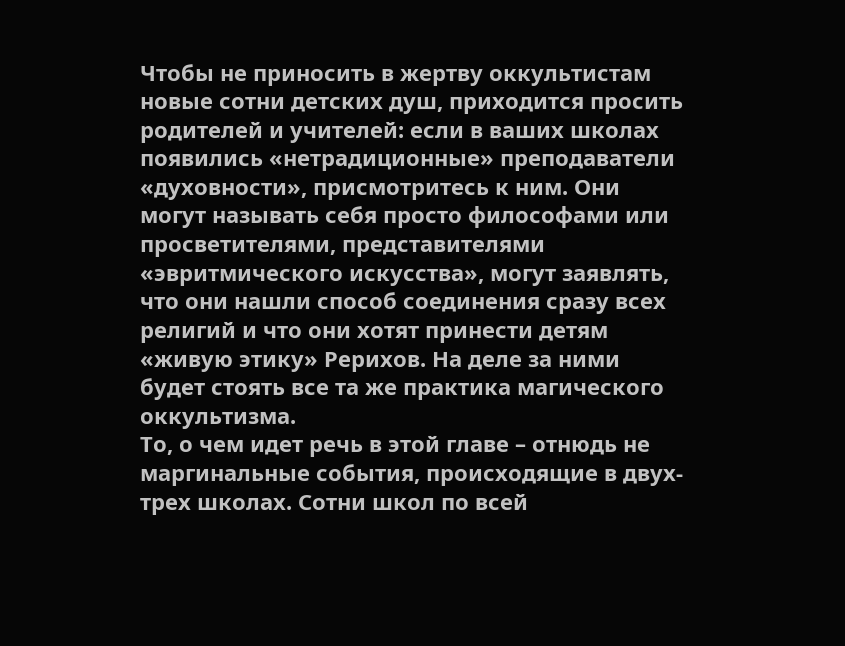Чтобы не приносить в жертву оккультистам новые сотни детских душ, приходится просить родителей и учителей: если в ваших школах появились «нетрадиционные» преподаватели «духовности», присмотритесь к ним. Они могут называть себя просто философами или просветителями, представителями «эвритмического искусства», могут заявлять, что они нашли способ соединения сразу всех религий и что они хотят принести детям «живую этику» Рерихов. На деле за ними будет стоять все та же практика магического оккультизма.
То, о чем идет речь в этой главе – отнюдь не маргинальные события, происходящие в двух-трех школах. Сотни школ по всей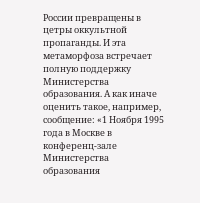России превращены в цетры оккультной пропаганды. И эта метаморфоза встречает полную поддержку Министерства образования. А как иначе оценить такое, например, сообщение: «1 Ноября 1995 года в Москве в конференц-зале Министерства образования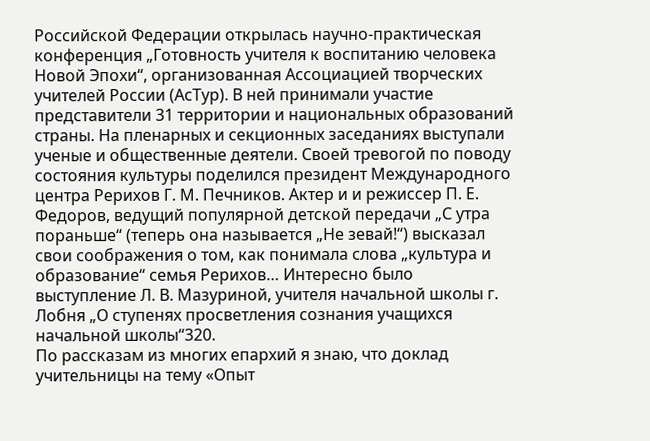Российской Федерации открылась научно-практическая конференция „Готовность учителя к воспитанию человека Новой Эпохи“, организованная Ассоциацией творческих учителей России (АсТур). В ней принимали участие представители 31 территории и национальных образований страны. На пленарных и секционных заседаниях выступали ученые и общественные деятели. Своей тревогой по поводу состояния культуры поделился президент Международного центра Рерихов Г. М. Печников. Актер и и режиссер П. Е. Федоров, ведущий популярной детской передачи „С утра пораньше“ (теперь она называется „Не зевай!“) высказал свои соображения о том, как понимала слова „культура и образование“ семья Рерихов… Интересно было выступление Л. В. Мазуриной, учителя начальной школы г. Лобня „О ступенях просветления сознания учащихся начальной школы“320.
По рассказам из многих епархий я знаю, что доклад учительницы на тему «Опыт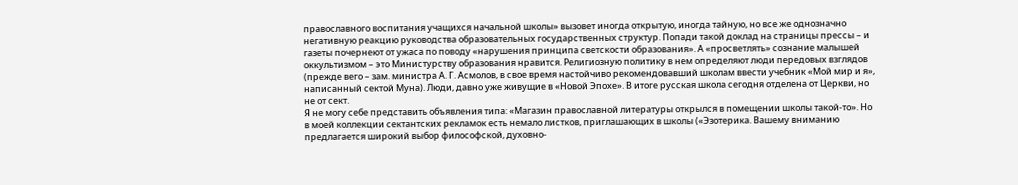православного воспитания учащихся начальной школы» вызовет иногда открытую, иногда тайную, но все же однозначно негативную реакцию руководства образовательных государственных структур. Попади такой доклад на страницы прессы – и газеты почернеют от ужаса по поводу «нарушения принципа светскости образования». А «просветлять» сознание малышей оккультизмом – это Министурству образования нравится. Религиозную политику в нем определяют люди передовых взглядов (прежде вего – зам. министра А. Г. Асмолов, в свое время настойчиво рекомендовавший школам ввести учебник «Мой мир и я», написанный сектой Муна). Люди, давно уже живущие в «Новой Эпохе». В итоге русская школа сегодня отделена от Церкви, но не от сект.
Я не могу себе представить объявления типа: «Магазин православной литературы открылся в помещении школы такой-то». Но в моей коллекции сектантских рекламок есть немало листков, приглашающих в школы («Эзотерика. Вашему вниманию предлагается широкий выбор философской, духовно-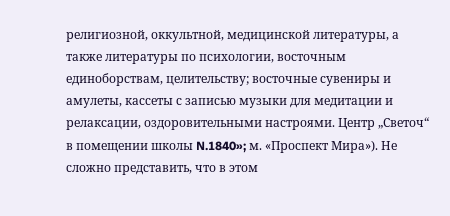религиозной, оккультной, медицинской литературы, а также литературы по психологии, восточным единоборствам, целительству; восточные сувениры и амулеты, кассеты с записью музыки для медитации и релаксации, оздоровительными настроями. Центр „Светоч“ в помещении школы N.1840»; м. «Проспект Мира»). Не сложно представить, что в этом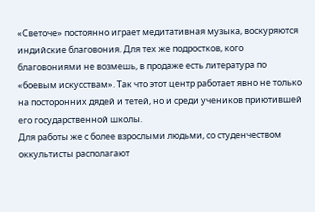«Светоче» постоянно играет медитативная музыка, воскуряются индийские благовония. Для тех же подростков, кого благовониями не возмешь, в продаже есть литература по «боевым искусствам». Так что этот центр работает явно не только на посторонних дядей и тетей, но и среди учеников приютившей его государственной школы.
Для работы же с более взрослыми людьми, со студенчеством оккультисты располагают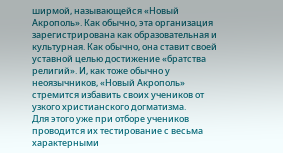ширмой, называющейся «Новый Акрополь». Как обычно, эта организация зарегистрирована как образовательная и культурная. Как обычно, она ставит своей уставной целью достижение «братства религий». И, как тоже обычно у неоязычников, «Новый Акрополь» стремится избавить своих учеников от узкого христианского догматизма.
Для этого уже при отборе учеников проводится их тестирование с весьма характерными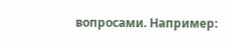вопросами. Например: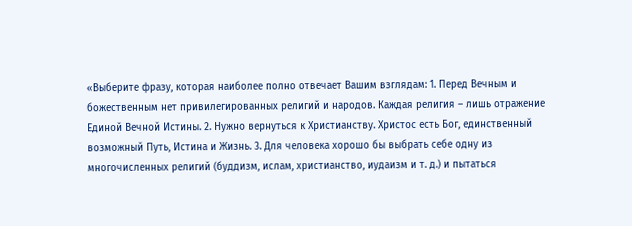«Выберите фразу, которая наиболее полно отвечает Вашим взглядам: 1. Перед Вечным и божественным нет привилегированных религий и народов. Каждая религия – лишь отражение Единой Вечной Истины. 2. Нужно вернуться к Христианству. Христос есть Бог, единственный возможный Путь, Истина и Жизнь. 3. Для человека хорошо бы выбрать себе одну из многочисленных религий (буддизм, ислам, христианство, иудаизм и т. д.) и пытаться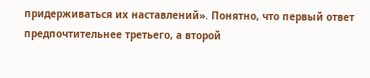придерживаться их наставлений». Понятно, что первый ответ предпочтительнее третьего, а второй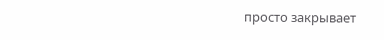просто закрывает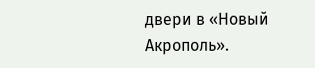двери в «Новый Акрополь».